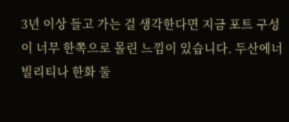3년 이상 들고 가는 걸 생각한다면 지금 포트 구성이 너무 한쪽으로 몰린 느낌이 있습니다. 두산에너빌리티나 한화 둘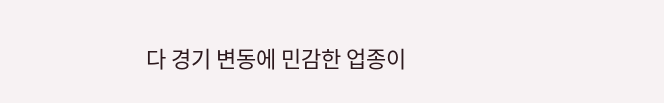다 경기 변동에 민감한 업종이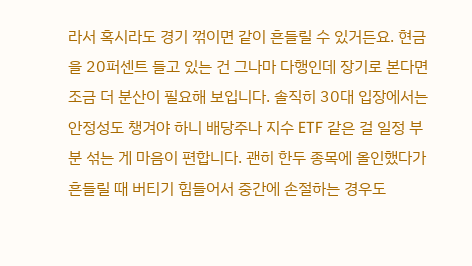라서 혹시라도 경기 꺾이면 같이 흔들릴 수 있거든요. 현금을 20퍼센트 들고 있는 건 그나마 다행인데 장기로 본다면 조금 더 분산이 필요해 보입니다. 솔직히 30대 입장에서는 안정성도 챙겨야 하니 배당주나 지수 ETF 같은 걸 일정 부분 섞는 게 마음이 편합니다. 괜히 한두 종목에 올인했다가 흔들릴 때 버티기 힘들어서 중간에 손절하는 경우도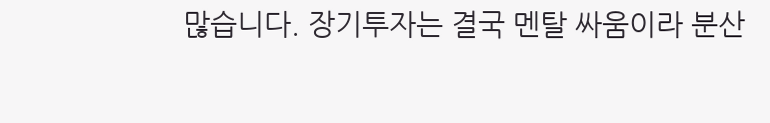많습니다. 장기투자는 결국 멘탈 싸움이라 분산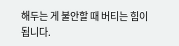해두는 게 불안할 때 버티는 힘이 됩니다.